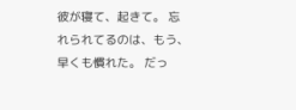彼が寝て、起きて。 忘れられてるのは、もう、早くも慣れた。 だっ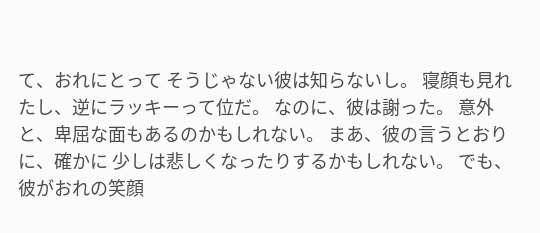て、おれにとって そうじゃない彼は知らないし。 寝顔も見れたし、逆にラッキーって位だ。 なのに、彼は謝った。 意外と、卑屈な面もあるのかもしれない。 まあ、彼の言うとおりに、確かに 少しは悲しくなったりするかもしれない。 でも、彼がおれの笑顔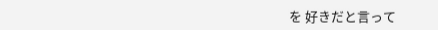を 好きだと言って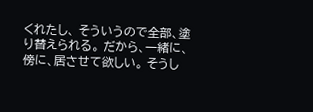くれたし、 そういうので全部、塗り替えられる。 だから、一緒に、傍に、居させて欲しい。 そうし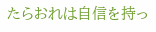たらおれは自信を持っ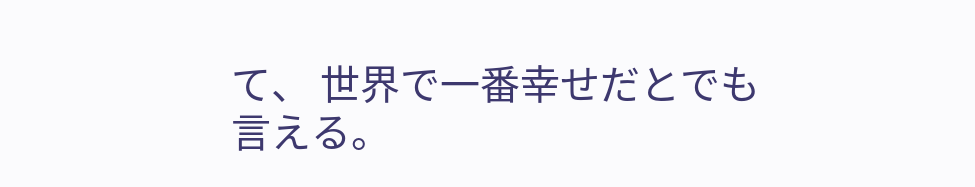て、 世界で一番幸せだとでも言える。